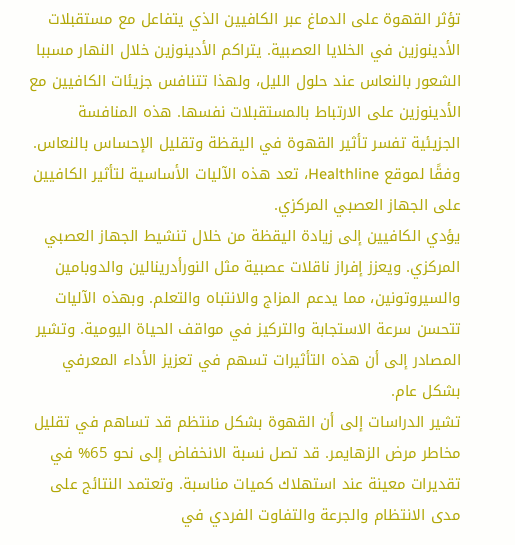تؤثر القهوة على الدماغ عبر الكافيين الذي يتفاعل مع مستقبلات الأدينوزين في الخلايا العصبية. يتراكم الأدينوزين خلال النهار مسببا الشعور بالنعاس عند حلول الليل، ولهذا تتنافس جزيئات الكافيين مع الأدينوزين على الارتباط بالمستقبلات نفسها. هذه المنافسة الجزيئية تفسر تأثير القهوة في اليقظة وتقليل الإحساس بالنعاس. وفقًا لموقع Healthline، تعد هذه الآليات الأساسية لتأثير الكافيين على الجهاز العصبي المركزي.
يؤدي الكافيين إلى زيادة اليقظة من خلال تنشيط الجهاز العصبي المركزي. ويعزز إفراز ناقلات عصبية مثل النورأدرينالين والدوبامين والسيروتونين، مما يدعم المزاج والانتباه والتعلم. وبهذه الآليات تتحسن سرعة الاستجابة والتركيز في مواقف الحياة اليومية. وتشير المصادر إلى أن هذه التأثيرات تسهم في تعزيز الأداء المعرفي بشكل عام.
تشير الدراسات إلى أن القهوة بشكل منتظم قد تساهم في تقليل مخاطر مرض الزهايمر. قد تصل نسبة الانخفاض إلى نحو 65% في تقديرات معينة عند استهلاك كميات مناسبة. وتعتمد النتائج على مدى الانتظام والجرعة والتفاوت الفردي في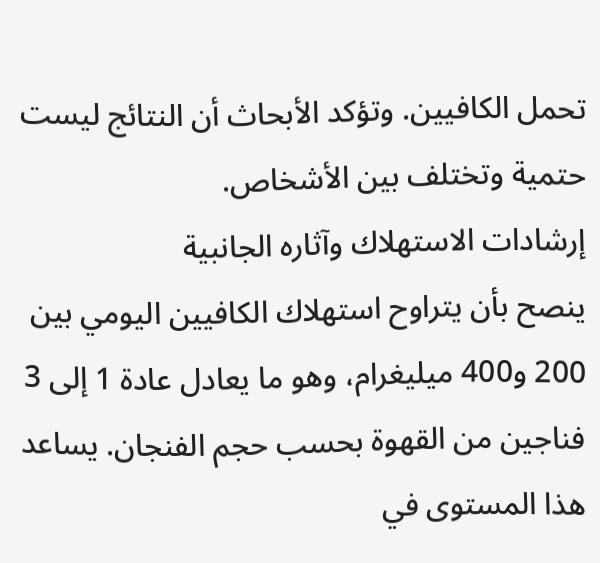تحمل الكافيين. وتؤكد الأبحاث أن النتائج ليست حتمية وتختلف بين الأشخاص.
إرشادات الاستهلاك وآثاره الجانبية
ينصح بأن يتراوح استهلاك الكافيين اليومي بين 200 و400 ميليغرام، وهو ما يعادل عادة 1 إلى 3 فناجين من القهوة بحسب حجم الفنجان. يساعد هذا المستوى في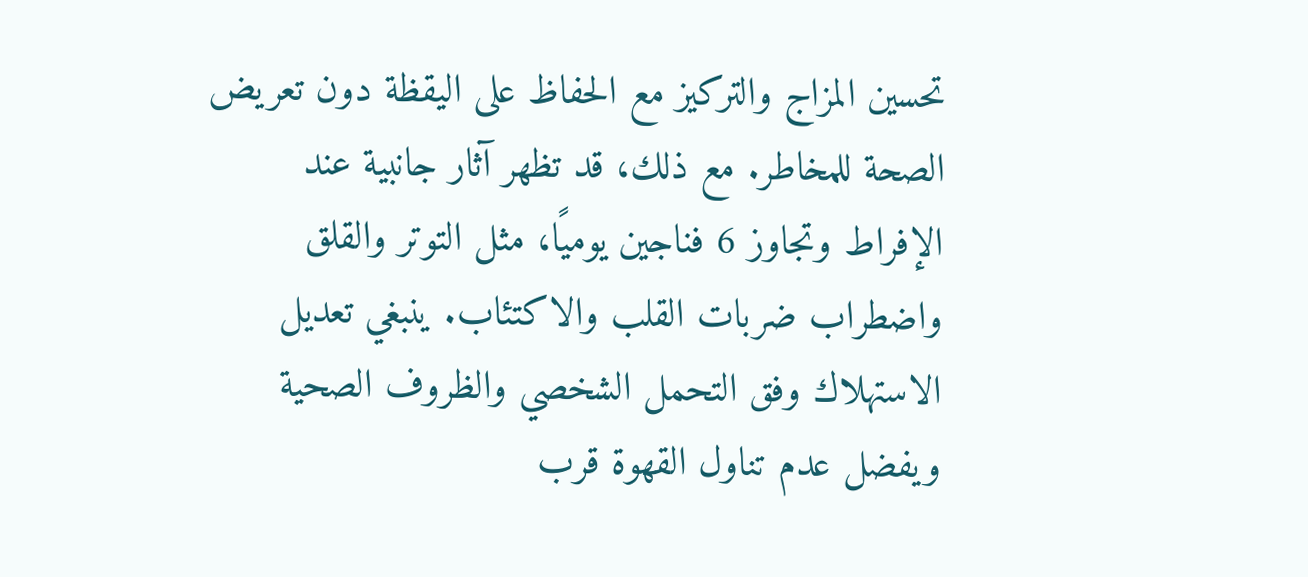تحسين المزاج والتركيز مع الحفاظ على اليقظة دون تعريض الصحة للمخاطر. مع ذلك، قد تظهر آثار جانبية عند الإفراط وتجاوز 6 فناجين يوميًا، مثل التوتر والقلق واضطراب ضربات القلب والاكتئاب. ينبغي تعديل الاستهلاك وفق التحمل الشخصي والظروف الصحية ويفضل عدم تناول القهوة قرب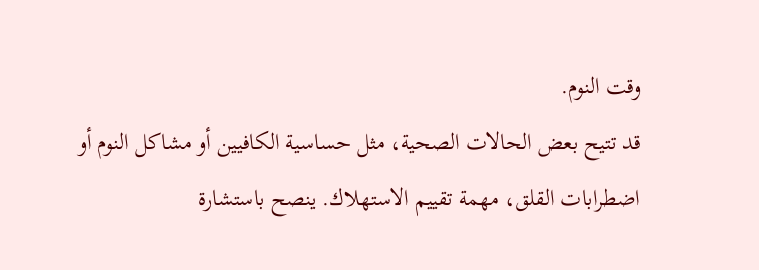وقت النوم.
قد تتيح بعض الحالات الصحية، مثل حساسية الكافيين أو مشاكل النوم أو اضطرابات القلق، مهمة تقييم الاستهلاك. ينصح باستشارة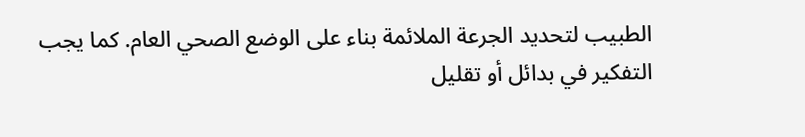الطبيب لتحديد الجرعة الملائمة بناء على الوضع الصحي العام. كما يجب التفكير في بدائل أو تقليل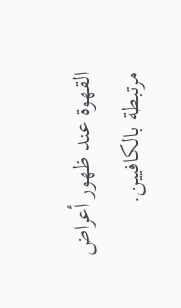القهوة عند ظهور أعراض مرتبطة بالكافيين.